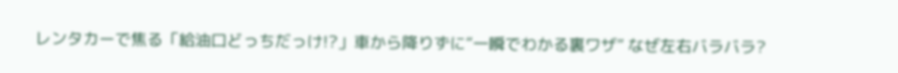レンタカーで焦る「給油口どっちだっけ!?」車から降りずに“一瞬でわかる裏ワザ” なぜ左右バラバラ?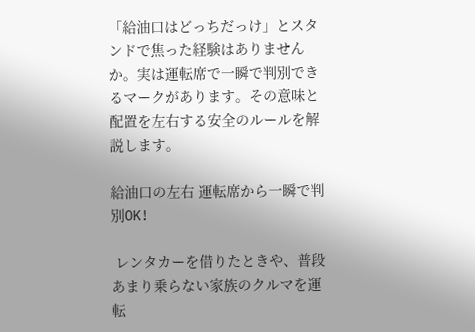「給油口はどっちだっけ」とスタンドで焦った経験はありませんか。実は運転席で一瞬で判別できるマークがあります。その意味と配置を左右する安全のルールを解説します。

給油口の左右 運転席から一瞬で判別OK!

 レンタカーを借りたときや、普段あまり乗らない家族のクルマを運転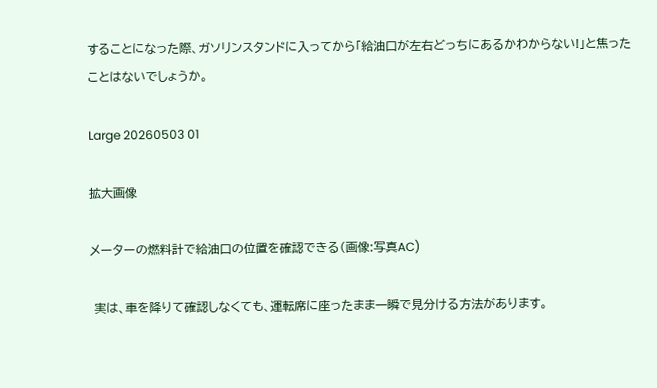することになった際、ガソリンスタンドに入ってから「給油口が左右どっちにあるかわからない!」と焦ったことはないでしょうか。

Large 20260503 01

拡大画像

メーターの燃料計で給油口の位置を確認できる(画像:写真AC)

 実は、車を降りて確認しなくても、運転席に座ったまま一瞬で見分ける方法があります。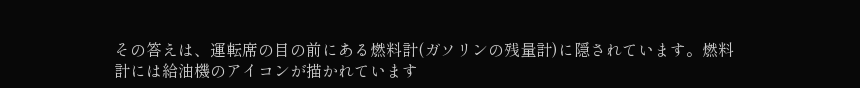その答えは、運転席の目の前にある燃料計(ガソリンの残量計)に隠されています。燃料計には給油機のアイコンが描かれています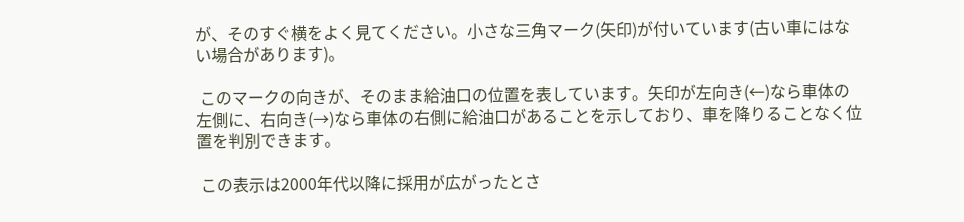が、そのすぐ横をよく見てください。小さな三角マーク(矢印)が付いています(古い車にはない場合があります)。

 このマークの向きが、そのまま給油口の位置を表しています。矢印が左向き(←)なら車体の左側に、右向き(→)なら車体の右側に給油口があることを示しており、車を降りることなく位置を判別できます。

 この表示は2000年代以降に採用が広がったとさ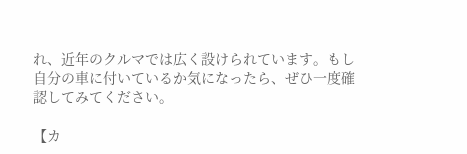れ、近年のクルマでは広く設けられています。もし自分の車に付いているか気になったら、ぜひ一度確認してみてください。

【カ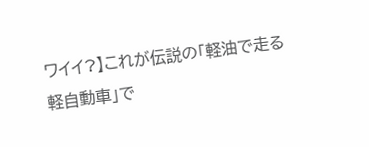ワイイ?】これが伝説の「軽油で走る軽自動車」で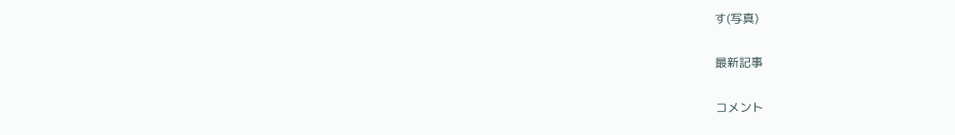す(写真)

最新記事

コメント